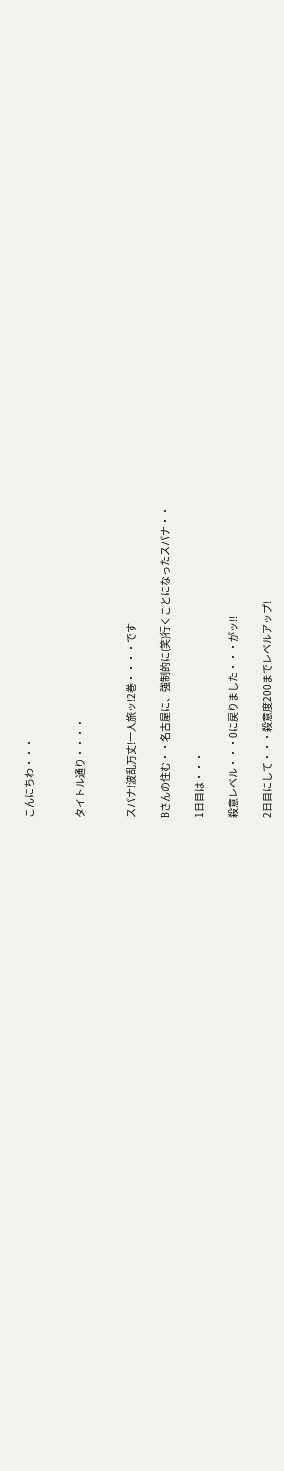こんにちわ・・・


タイトル通り・・・・


スパナ!波乱万丈!一人旅ッ!2巻・・・・です

Bさんの住む・・名古屋に、強制的に(笑)行くことになったスパナ・・

1日目は・・・

殺意レベル・・・0に戻りました・・・がッ!!

2日目にして・・・殺意度200までレベルアップ!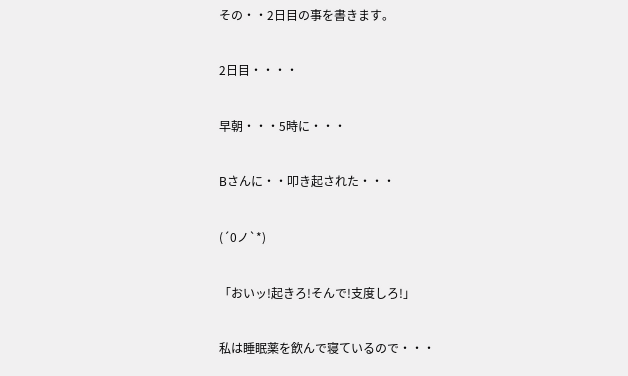その・・2日目の事を書きます。

2日目・・・・

早朝・・・5時に・・・

Bさんに・・叩き起された・・・

(´0ノ`*)

「おいッ!起きろ!そんで!支度しろ!」

私は睡眠薬を飲んで寝ているので・・・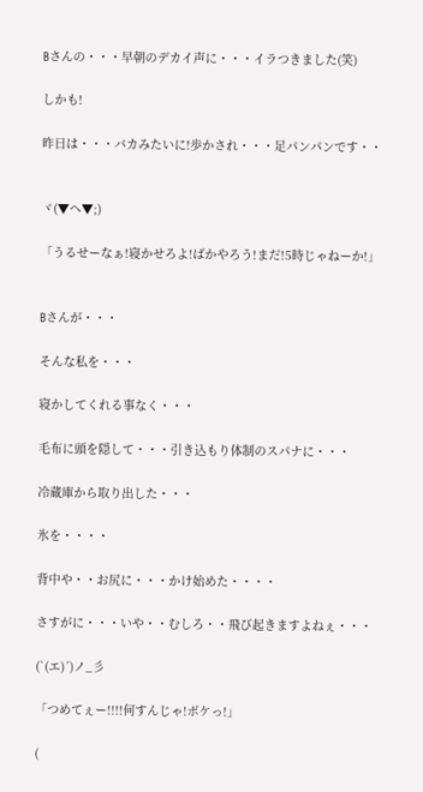Bさんの・・・早朝のデカイ声に・・・イラつきました(笑)

しかも!

昨日は・・・バカみたいに!歩かされ・・・足パンパンです・・


ヾ(▼ヘ▼;)

「うるせーなぁ!寝かせろよ!ばかやろう!まだ!5時じゃねーか!」


Bさんが・・・

そんな私を・・・

寝かしてくれる事なく・・・

毛布に頭を隠して・・・引き込もり体制のスパナに・・・

冷蔵庫から取り出した・・・

氷を・・・・

背中や・・お尻に・・・かけ始めた・・・・

さすがに・・・いや・・むしろ・・飛び起きますよねぇ・・・

(`(エ)´)ノ_彡

「つめてぇー!!!!何すんじゃ!ボケっ!」

(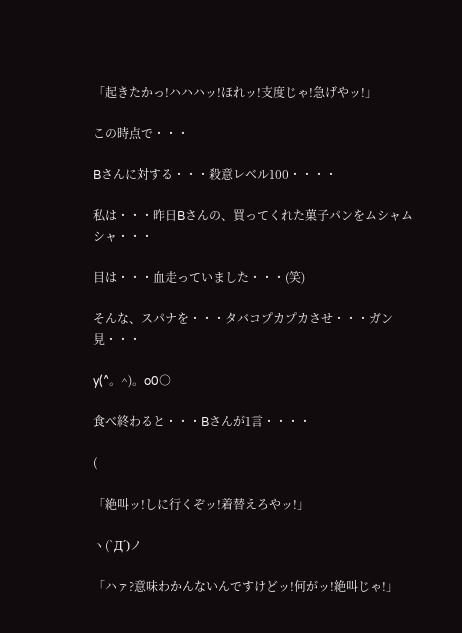「起きたかっ!ハハハッ!ほれッ!支度じゃ!急げやッ!」

この時点で・・・

Bさんに対する・・・殺意レベル100・・・・

私は・・・昨日Bさんの、買ってくれた菓子パンをムシャムシャ・・・

目は・・・血走っていました・・・(笑)

そんな、スパナを・・・タバコプカプカさせ・・・ガン見・・・

y(^。^)。o0○

食べ終わると・・・Bさんが1言・・・・

(

「絶叫ッ!しに行くぞッ!着替えろやッ!」

ヽ(`Д´)ノ

「ハァ?意味わかんないんですけどッ!何がッ!絶叫じゃ!」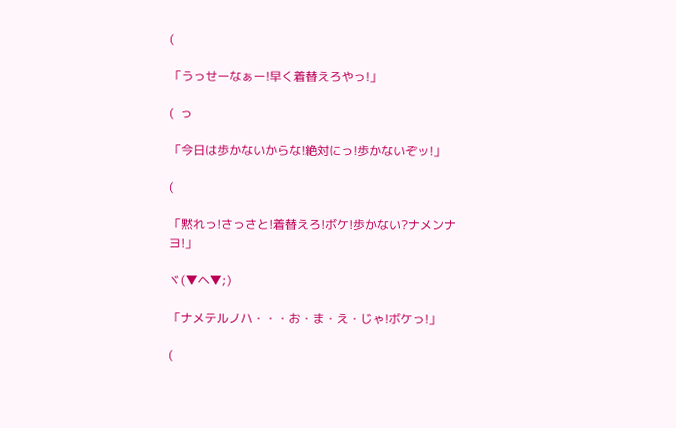(

「うっせーなぁー!早く着替えろやっ!」

(  っ

「今日は歩かないからな!絶対にっ!歩かないぞッ!」

(

「黙れっ!さっさと!着替えろ!ボケ!歩かない?ナメンナヨ!」

ヾ(▼ヘ▼;)

「ナメテルノハ・・・お・ま・え・じゃ!ボケっ!」

(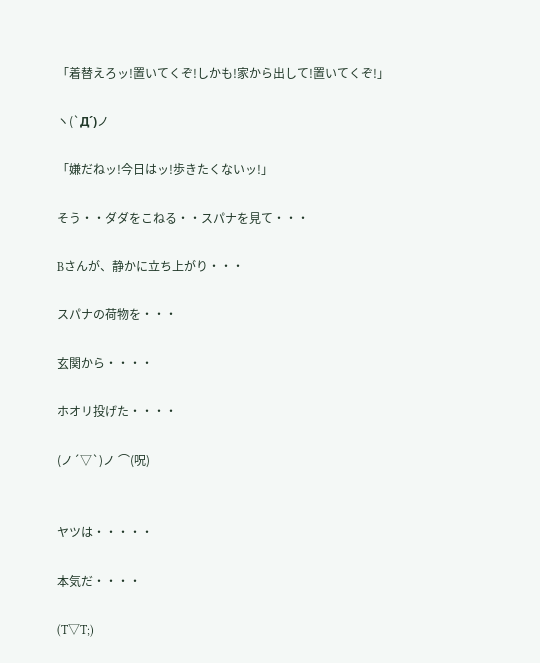「着替えろッ!置いてくぞ!しかも!家から出して!置いてくぞ!」

ヽ(`Д´)ノ

「嫌だねッ!今日はッ!歩きたくないッ!」

そう・・ダダをこねる・・スパナを見て・・・

Bさんが、静かに立ち上がり・・・

スパナの荷物を・・・

玄関から・・・・

ホオリ投げた・・・・

(ノ´▽`)ノ ⌒(呪)


ヤツは・・・・・

本気だ・・・・

(T▽T;)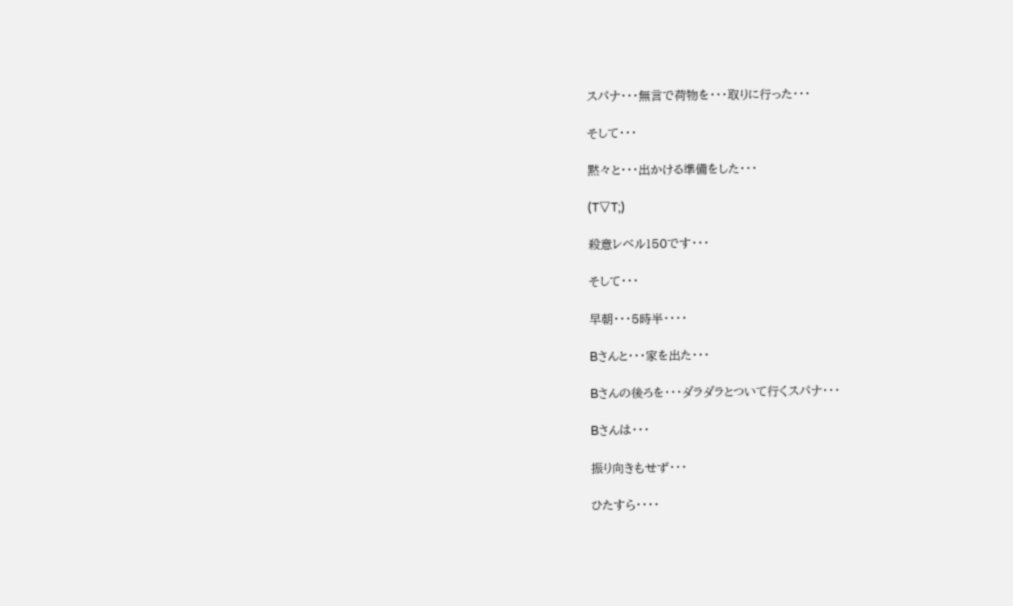スパナ・・・無言で荷物を・・・取りに行った・・・

そして・・・

黙々と・・・出かける準備をした・・・

(T▽T;)

殺意レベル150です・・・

そして・・・

早朝・・・5時半・・・・

Bさんと・・・家を出た・・・

Bさんの後ろを・・・ダラダラとついて行くスパナ・・・

Bさんは・・・

振り向きもせず・・・

ひたすら・・・・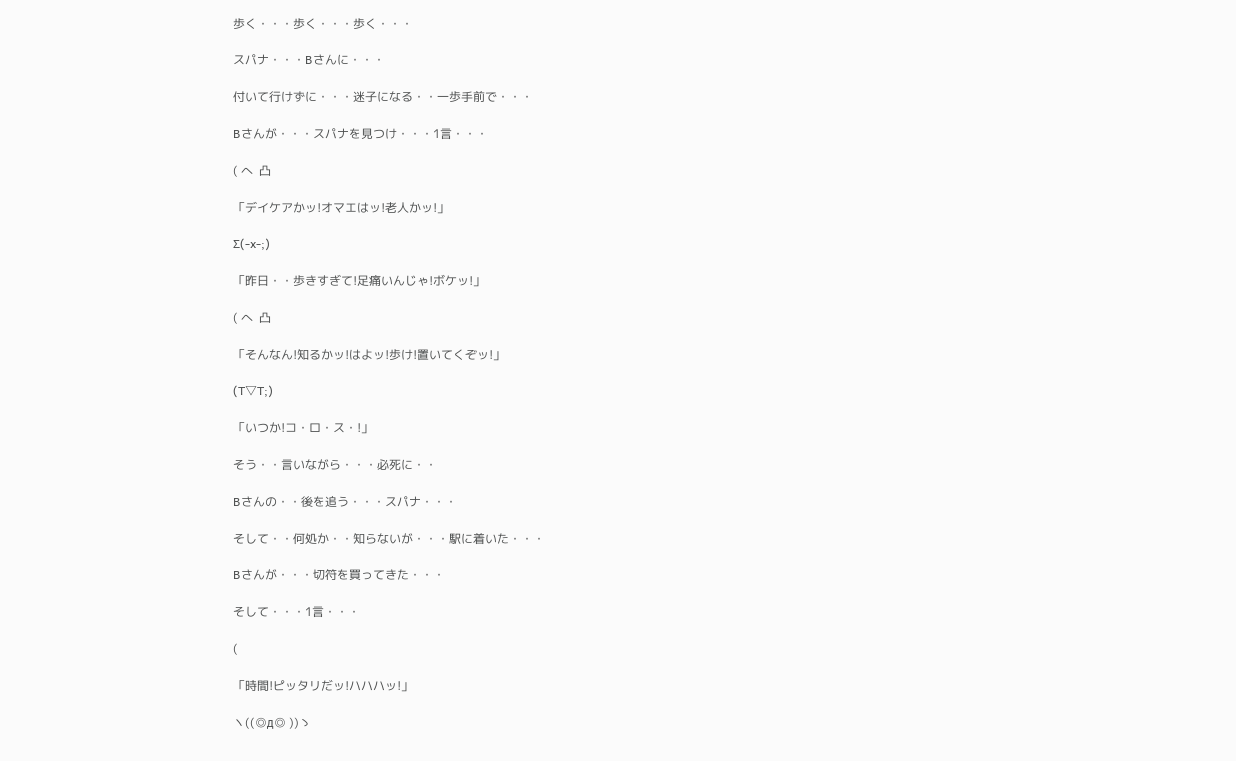歩く・・・歩く・・・歩く・・・

スパナ・・・Bさんに・・・

付いて行けずに・・・迷子になる・・一歩手前で・・・

Bさんが・・・スパナを見つけ・・・1言・・・

( へ  凸

「デイケアかッ!オマエはッ!老人かッ!」

∑(-x-;)

「昨日・・歩きすぎて!足痛いんじゃ!ボケッ!」

( へ  凸

「そんなん!知るかッ!はよッ!歩け!置いてくぞッ!」

(T▽T;)

「いつか!コ・ロ・ス・!」

そう・・言いながら・・・必死に・・

Bさんの・・後を追う・・・スパナ・・・

そして・・何処か・・知らないが・・・駅に着いた・・・

Bさんが・・・切符を買ってきた・・・

そして・・・1言・・・

(

「時間!ピッタリだッ!ハハハッ!」

ヽ((◎д◎ ))ゝ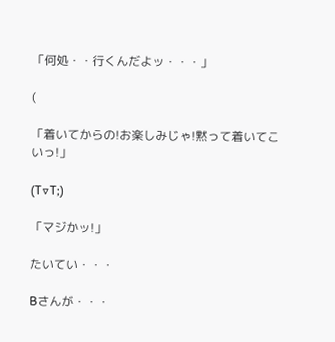「何処・・行くんだよッ・・・」

(

「着いてからの!お楽しみじゃ!黙って着いてこいっ!」

(T▽T;)

「マジかッ!」

たいてい・・・

Bさんが・・・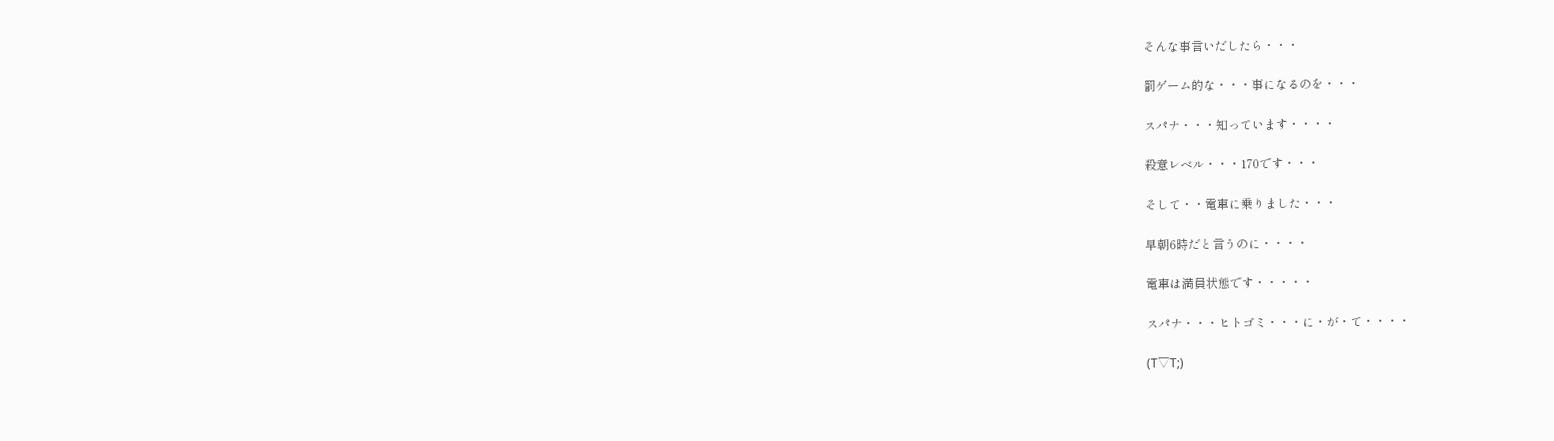そんな事言いだしたら・・・

罰ゲーム的な・・・事になるのを・・・

スパナ・・・知っています・・・・

殺意レベル・・・170です・・・

そして・・電車に乗りました・・・

早朝6時だと言うのに・・・・

電車は満員状態です・・・・・

スパナ・・・ヒトゴミ・・・に・が・て・・・・

(T▽T;)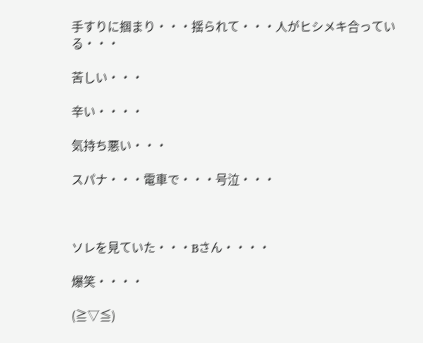手すりに掴まり・・・揺られて・・・人がヒシメキ合っている・・・

苦しい・・・

辛い・・・・

気持ち悪い・・・

スパナ・・・電車で・・・号泣・・・



ソレを見ていた・・・Bさん・・・・

爆笑・・・・

(≧▽≦)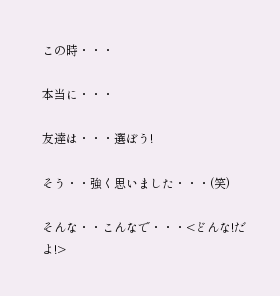この時・・・

本当に・・・

友達は・・・選ぼう!

そう・・強く思いました・・・(笑)

そんな・・こんなで・・・<どんな!だよ!>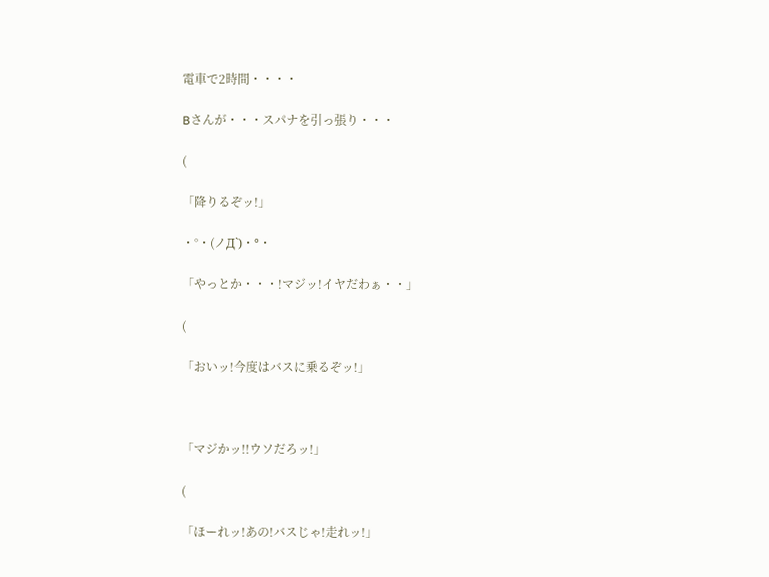電車で2時間・・・・

Bさんが・・・スパナを引っ張り・・・

(

「降りるぞッ!」

・°・(ノД`)・°・

「やっとか・・・!マジッ!イヤだわぁ・・」

(

「おいッ!今度はバスに乗るぞッ!」



「マジかッ!!ウソだろッ!」

(

「ほーれッ!あの!バスじゃ!走れッ!」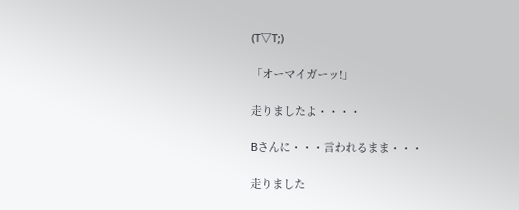(T▽T;)

「オーマイガーッ!」

走りましたよ・・・・

Bさんに・・・言われるまま・・・

走りました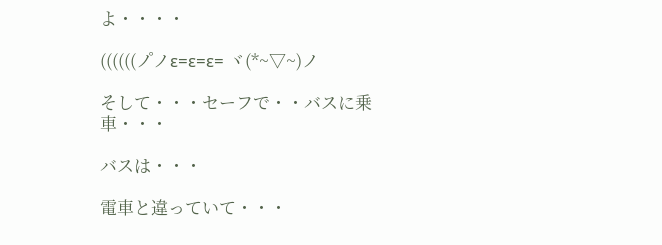よ・・・・

((((((ノ゚ノε=ε=ε= ヾ(*~▽~)ノ

そして・・・セーフで・・バスに乗車・・・

バスは・・・

電車と違っていて・・・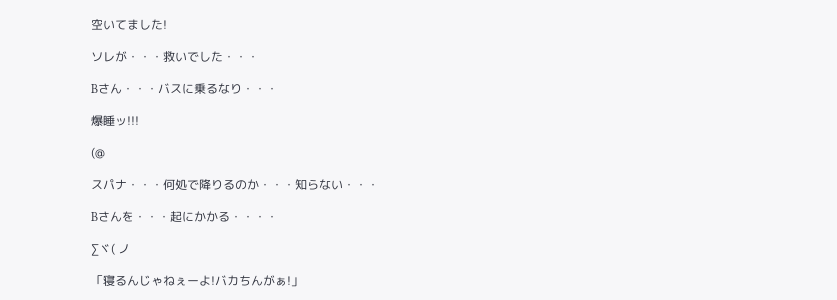空いてました!

ソレが・・・救いでした・・・

Bさん・・・バスに乗るなり・・・

爆睡ッ!!!

(@

スパナ・・・何処で降りるのか・・・知らない・・・

Bさんを・・・起にかかる・・・・

∑ヾ( ノ

「寝るんじゃねぇーよ!バカちんがぁ!」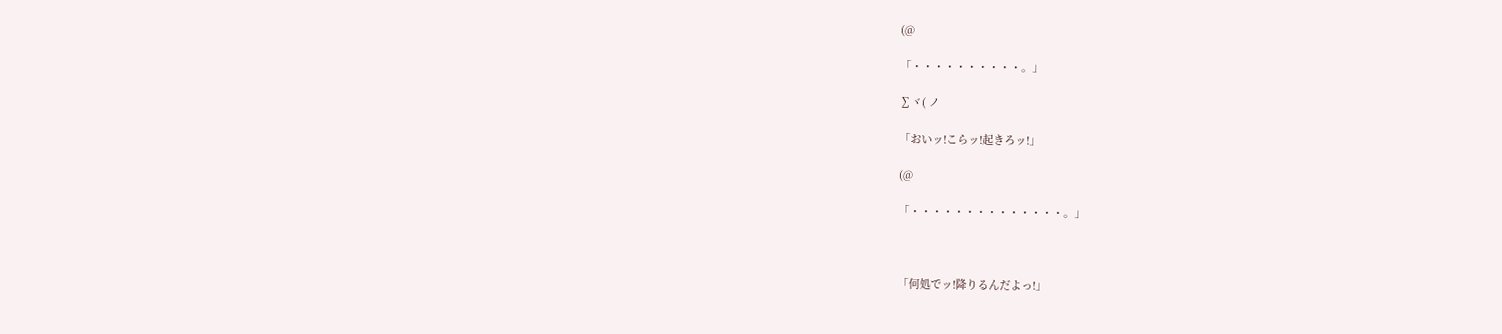(@

「・・・・・・・・・・。」

∑ヾ( ノ

「おいッ!こらッ!起きろッ!」

(@

「・・・・・・・・・・・・・・。」



「何処でッ!降りるんだよっ!」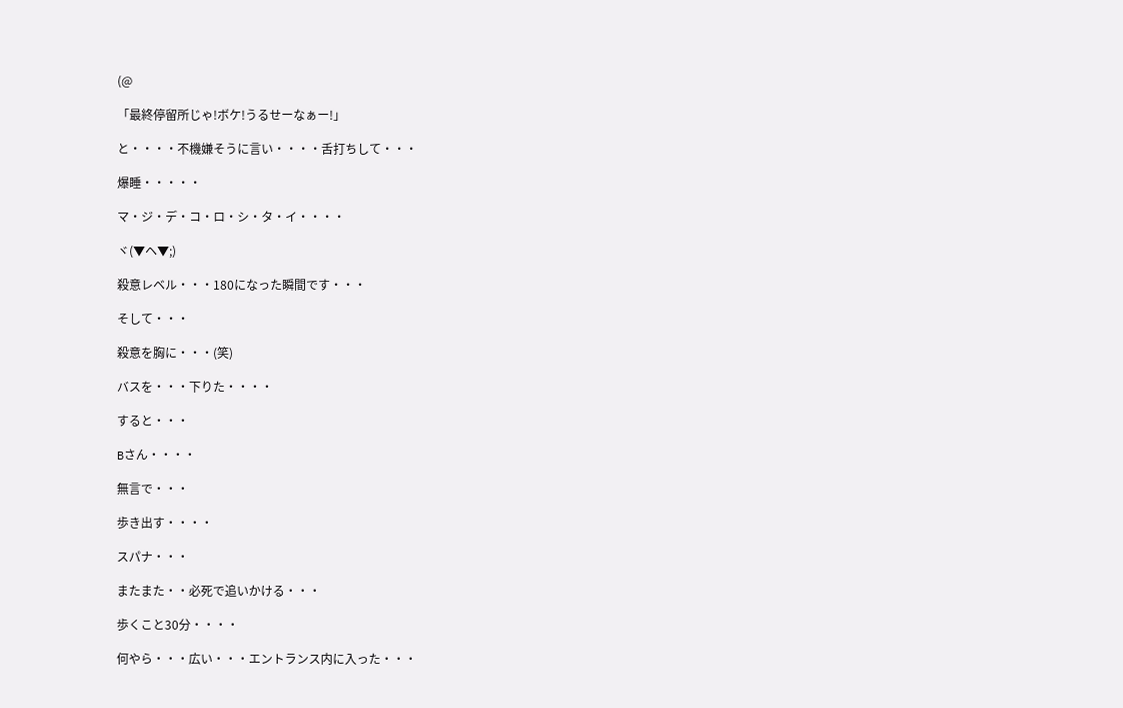(@

「最終停留所じゃ!ボケ!うるせーなぁー!」

と・・・・不機嫌そうに言い・・・・舌打ちして・・・

爆睡・・・・・

マ・ジ・デ・コ・ロ・シ・タ・イ・・・・

ヾ(▼ヘ▼;)

殺意レベル・・・180になった瞬間です・・・

そして・・・

殺意を胸に・・・(笑)

バスを・・・下りた・・・・

すると・・・

Bさん・・・・

無言で・・・

歩き出す・・・・

スパナ・・・

またまた・・必死で追いかける・・・

歩くこと30分・・・・

何やら・・・広い・・・エントランス内に入った・・・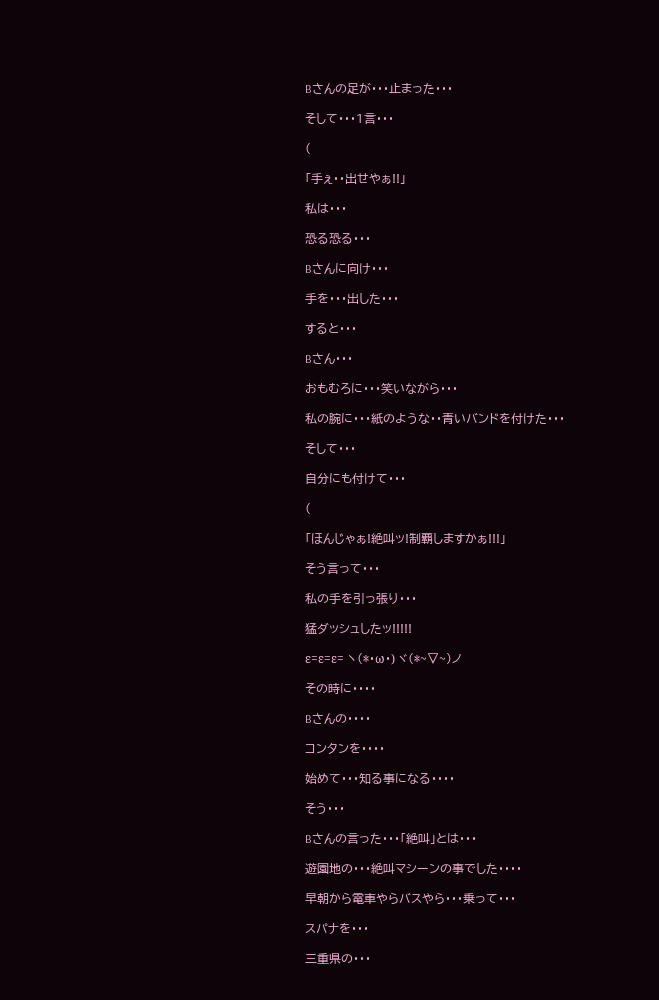Bさんの足が・・・止まった・・・

そして・・・1言・・・

(

「手ぇ・・出せやぁ!!」

私は・・・

恐る恐る・・・

Bさんに向け・・・

手を・・・出した・・・

すると・・・

Bさん・・・

おもむろに・・・笑いながら・・・

私の腕に・・・紙のような・・青いバンドを付けた・・・

そして・・・

自分にも付けて・・・

(

「ほんじゃぁ!絶叫ッ!制覇しますかぁ!!!」

そう言って・・・

私の手を引っ張り・・・

猛ダッシュしたッ!!!!!

ε=ε=ε= ヽ(*・ω・) ヾ(*~▽~)ノ

その時に・・・・

Bさんの・・・・

コンタンを・・・・

始めて・・・知る事になる・・・・

そう・・・

Bさんの言った・・・「絶叫」とは・・・

遊園地の・・・絶叫マシーンの事でした・・・・

早朝から電車やらバスやら・・・乗って・・・

スパナを・・・

三重県の・・・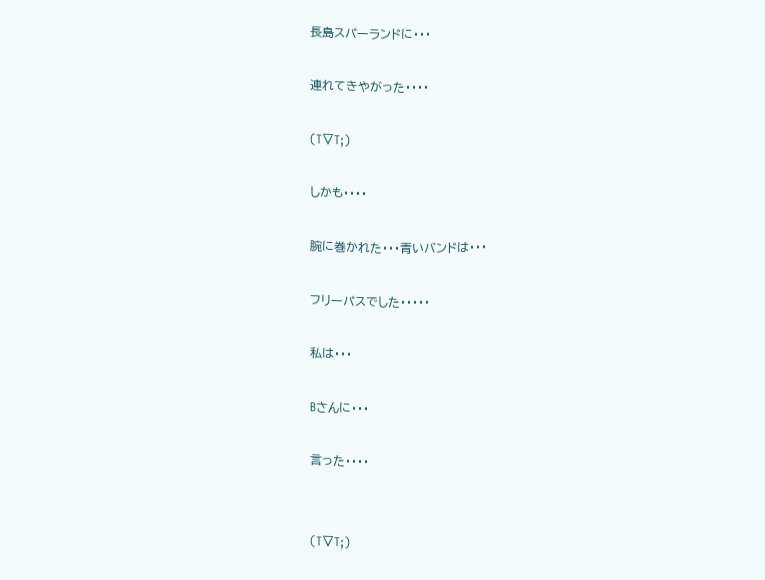長島スパーランドに・・・

連れてきやがった・・・・

(T▽T;)

しかも・・・・

腕に巻かれた・・・青いバンドは・・・

フリーパスでした・・・・・

私は・・・

Bさんに・・・

言った・・・・


(T▽T;)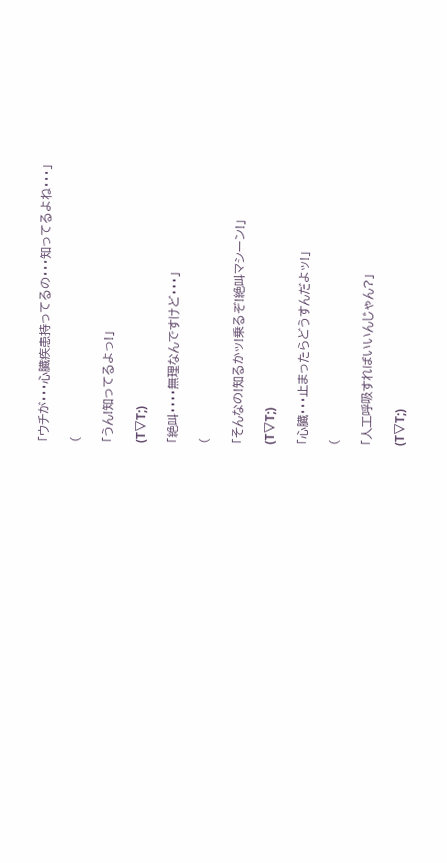「ウチが・・・心臓疾患持ってるの・・・知ってるよね・・・」

(

「うん!知ってるよっ!」

(T▽T;)

「絶叫・・・・無理なんですけど・・・」

(

「そんなの!知るかッ!乗るぞ!絶叫マシーン!」

(T▽T;)

「心臓・・・止まったらどうすんだよッ!」

(

「人工呼吸すればいいんじゃん?」

(T▽T;)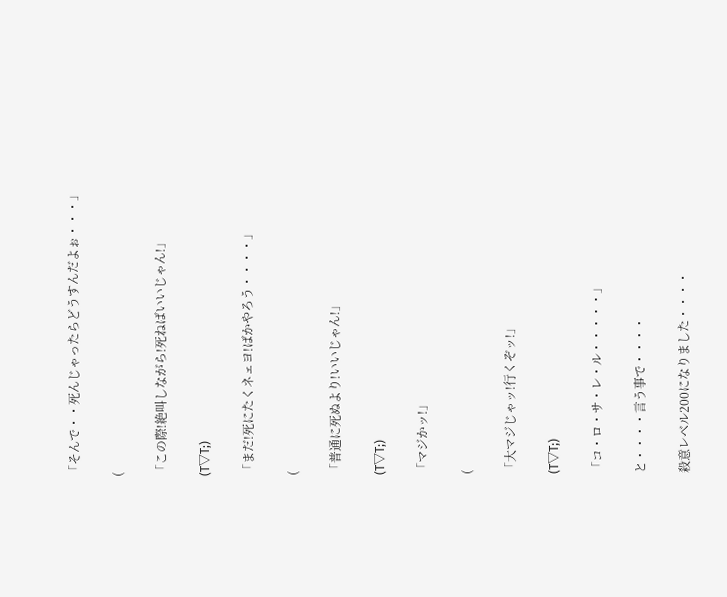「そんで・・死んじゃったらどうすんだよぉ・・・」

(

「この際!絶叫しながら!死ねばいいじゃん!」

(T▽T;)

「まだ!死にたくネェヨ!ばかやろう・・・・」

(

「普通に死ぬより!いいじゃん!」

(T▽T;)

「マジかッ!」

(

「大マジじゃッ!行くぞッ!」

(T▽T;)

「コ・ロ・サ・レ・ル・・・・・」

と・・・・言う事で・・・・

殺意レベル200になりました・・・・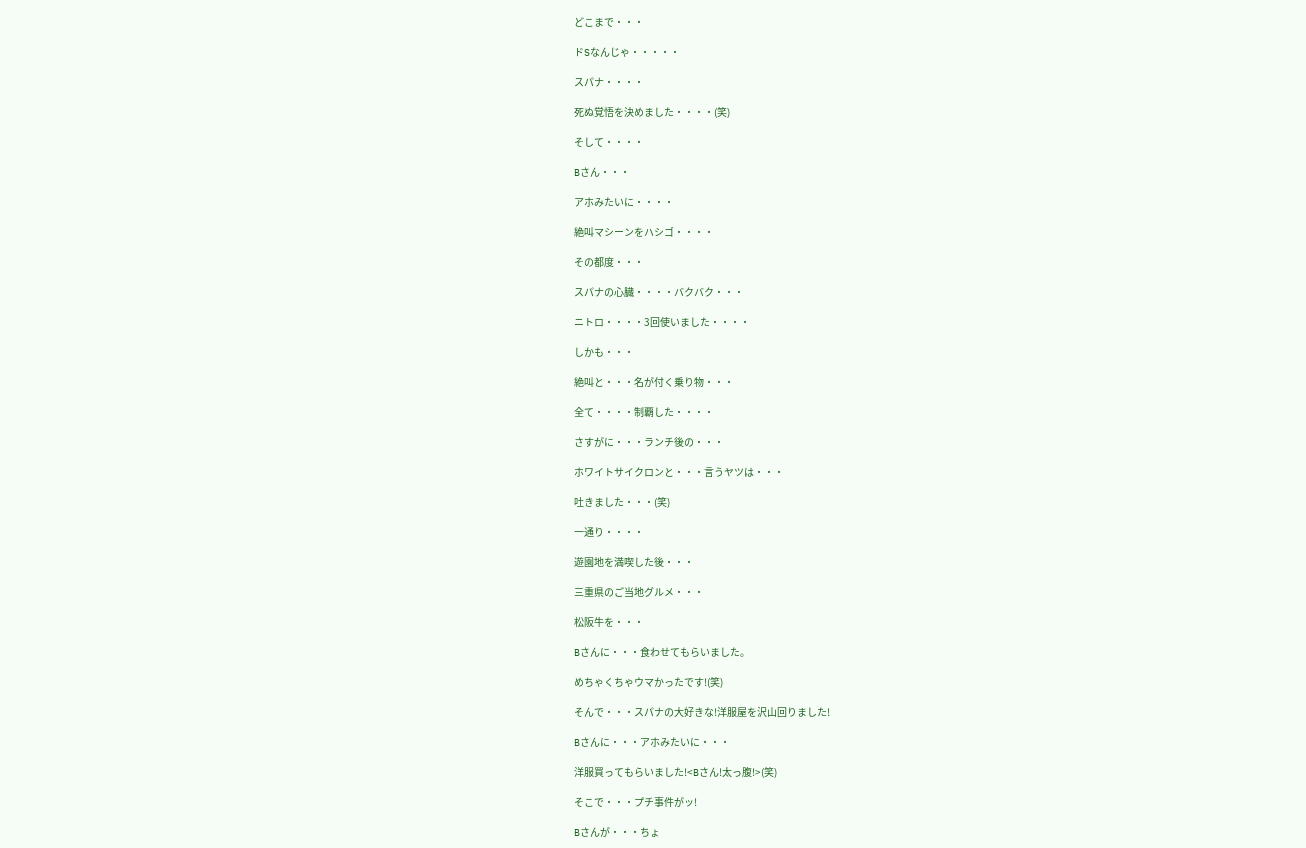どこまで・・・

ドSなんじゃ・・・・・

スパナ・・・・

死ぬ覚悟を決めました・・・・(笑)

そして・・・・

Bさん・・・

アホみたいに・・・・

絶叫マシーンをハシゴ・・・・

その都度・・・

スパナの心臓・・・・バクバク・・・

ニトロ・・・・3回使いました・・・・

しかも・・・

絶叫と・・・名が付く乗り物・・・

全て・・・・制覇した・・・・

さすがに・・・ランチ後の・・・

ホワイトサイクロンと・・・言うヤツは・・・

吐きました・・・(笑)

一通り・・・・

遊園地を満喫した後・・・

三重県のご当地グルメ・・・

松阪牛を・・・

Bさんに・・・食わせてもらいました。

めちゃくちゃウマかったです!(笑)

そんで・・・スパナの大好きな!洋服屋を沢山回りました!

Bさんに・・・アホみたいに・・・

洋服買ってもらいました!<Bさん!太っ腹!>(笑)

そこで・・・プチ事件がッ!

Bさんが・・・ちょ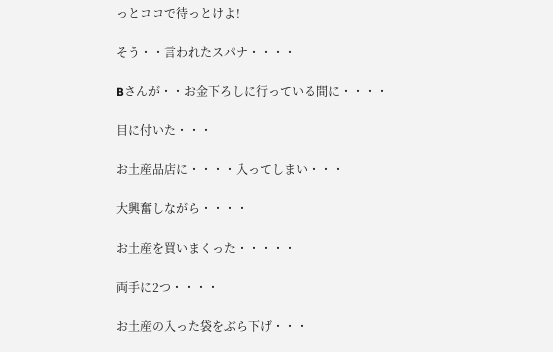っとココで待っとけよ!

そう・・言われたスパナ・・・・

Bさんが・・お金下ろしに行っている間に・・・・

目に付いた・・・

お土産品店に・・・・入ってしまい・・・

大興奮しながら・・・・

お土産を買いまくった・・・・・

両手に2つ・・・・

お土産の入った袋をぶら下げ・・・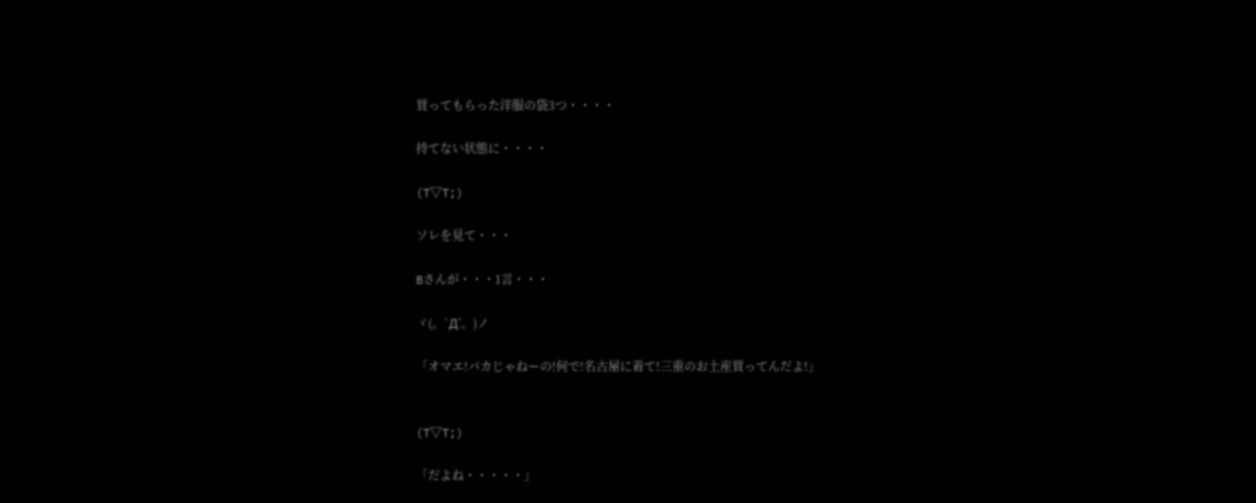買ってもらった洋服の袋3つ・・・・

持てない状態に・・・・

(T▽T;)

ソレを見て・・・

Bさんが・・・1言・・・

ヾ(。`Д´。)ノ

「オマエ!バカじゃねーの!何で!名古屋に着て!三重のお土産買ってんだよ!」


(T▽T;)

「だよね・・・・・」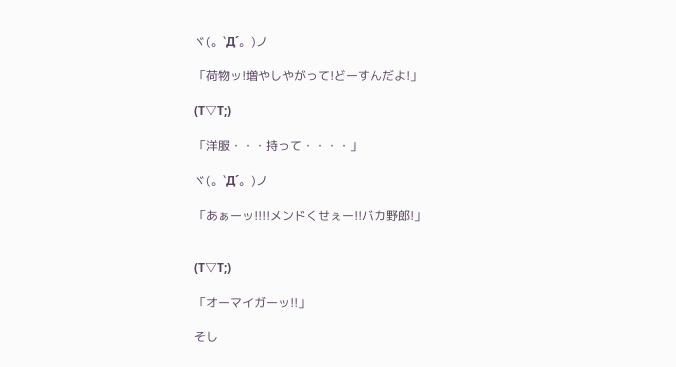ヾ(。`Д´。)ノ

「荷物ッ!増やしやがって!どーすんだよ!」

(T▽T;)

「洋服・・・持って・・・・」

ヾ(。`Д´。)ノ

「あぁーッ!!!!メンドくせぇー!!バカ野郎!」


(T▽T;)

「オーマイガーッ!!」

そし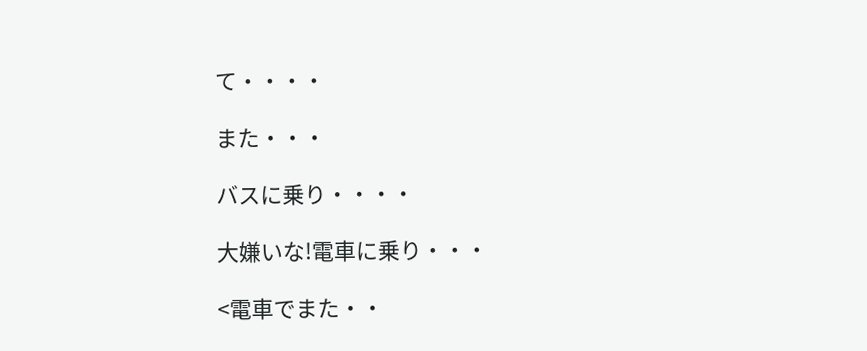て・・・・

また・・・

バスに乗り・・・・

大嫌いな!電車に乗り・・・

<電車でまた・・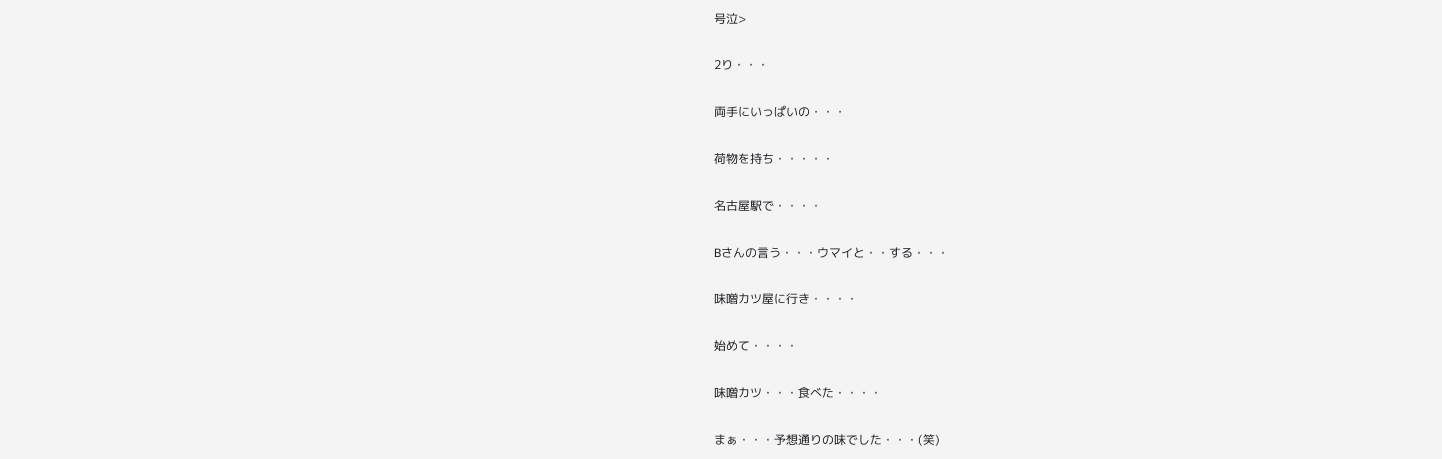号泣>

2り・・・

両手にいっぱいの・・・

荷物を持ち・・・・・

名古屋駅で・・・・

Bさんの言う・・・ウマイと・・する・・・

味噌カツ屋に行き・・・・

始めて・・・・

味噌カツ・・・食べた・・・・

まぁ・・・予想通りの味でした・・・(笑)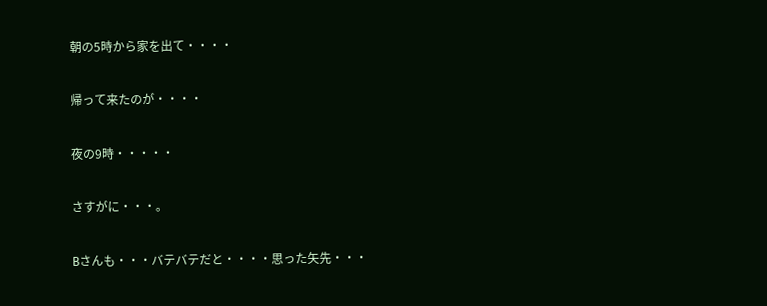朝の5時から家を出て・・・・

帰って来たのが・・・・

夜の9時・・・・・

さすがに・・・。

Bさんも・・・バテバテだと・・・・思った矢先・・・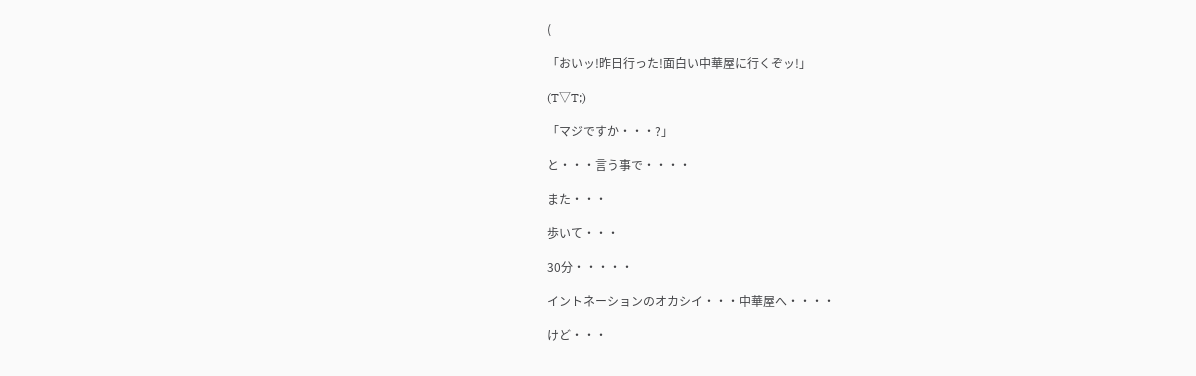(

「おいッ!昨日行った!面白い中華屋に行くぞッ!」

(T▽T;)

「マジですか・・・?」

と・・・言う事で・・・・

また・・・

歩いて・・・

30分・・・・・

イントネーションのオカシイ・・・中華屋へ・・・・

けど・・・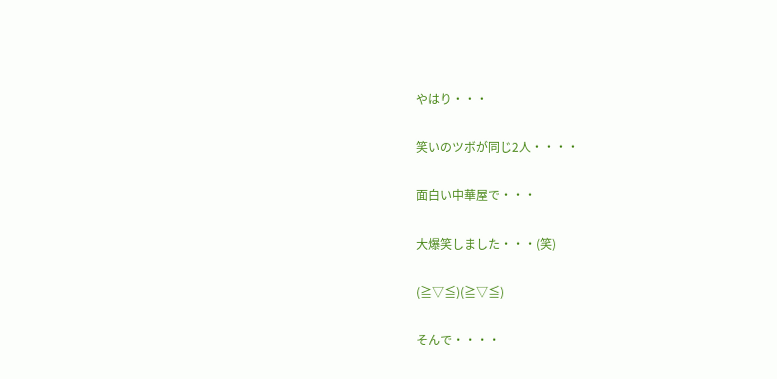やはり・・・

笑いのツボが同じ2人・・・・

面白い中華屋で・・・

大爆笑しました・・・(笑)

(≧▽≦)(≧▽≦)

そんで・・・・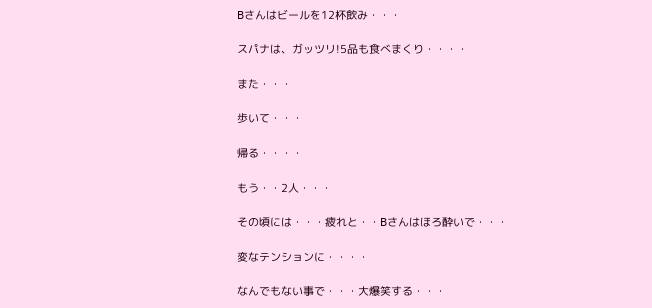Bさんはビールを12杯飲み・・・

スパナは、ガッツリ!5品も食べまくり・・・・

また・・・

歩いて・・・

帰る・・・・

もう・・2人・・・

その頃には・・・疲れと・・Bさんはほろ酔いで・・・

変なテンションに・・・・

なんでもない事で・・・大爆笑する・・・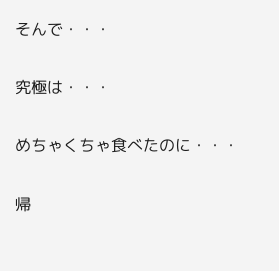そんで・・・

究極は・・・

めちゃくちゃ食べたのに・・・

帰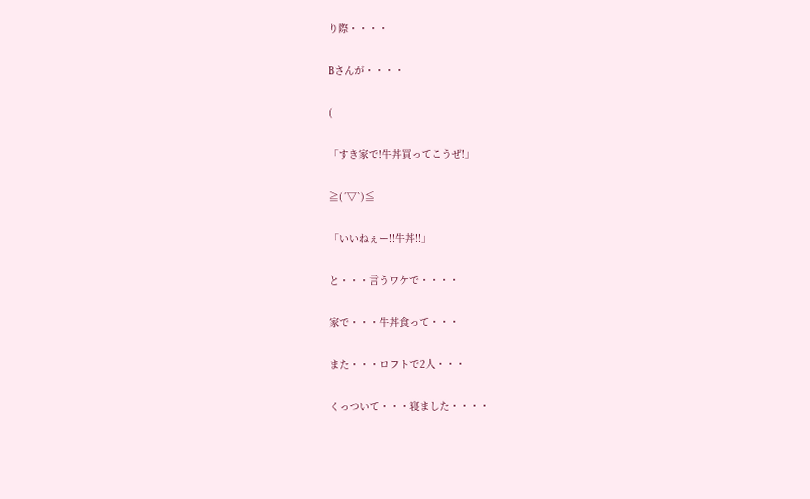り際・・・・

Bさんが・・・・

(

「すき家で!牛丼買ってこうぜ!」

≧(´▽`)≦

「いいねぇー!!牛丼!!」

と・・・言うワケで・・・・

家で・・・牛丼食って・・・

また・・・ロフトで2人・・・

くっついて・・・寝ました・・・・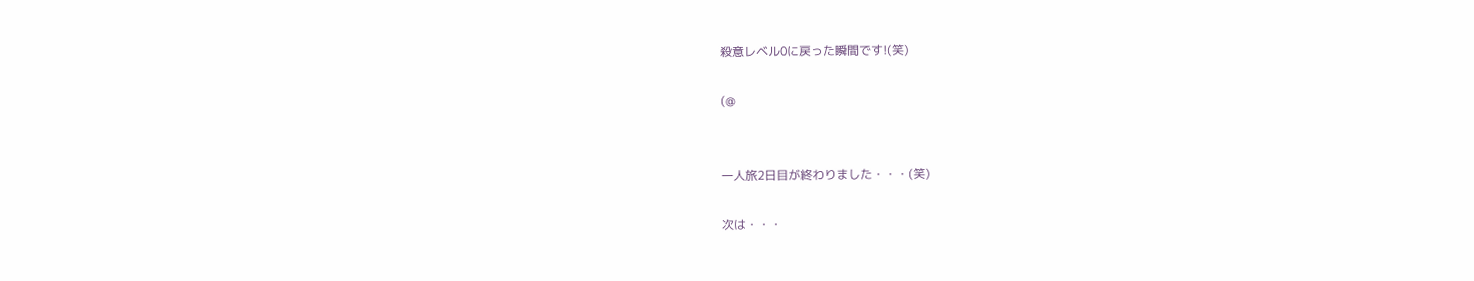殺意レベル0に戻った瞬間です!(笑)

(@


一人旅2日目が終わりました・・・(笑)

次は・・・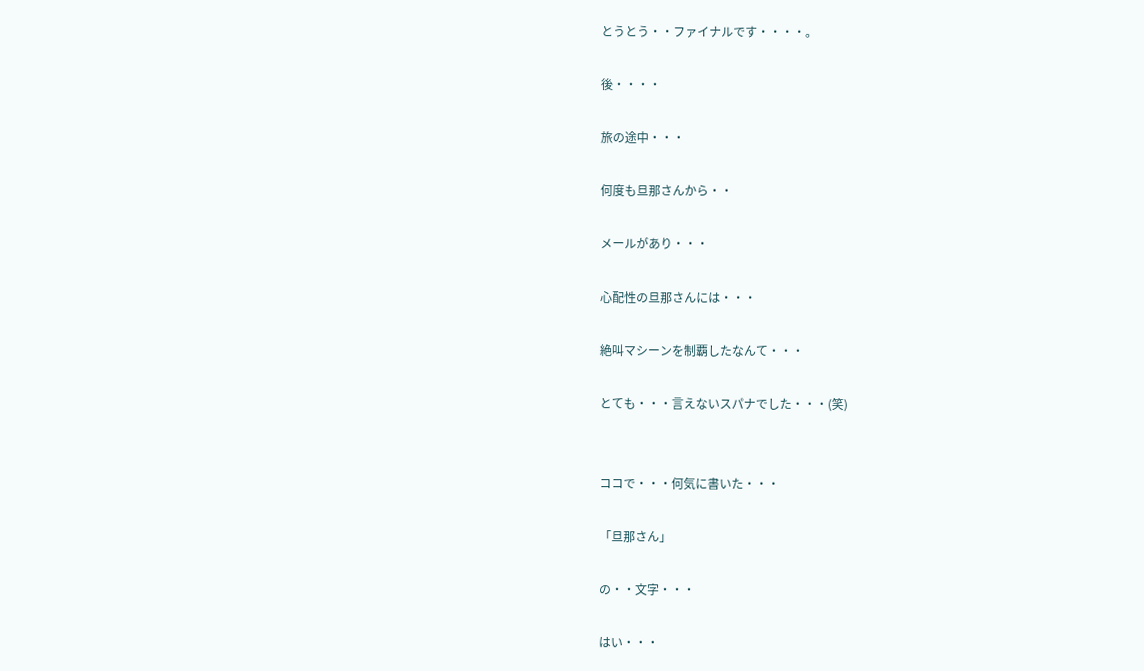とうとう・・ファイナルです・・・・。

後・・・・

旅の途中・・・

何度も旦那さんから・・

メールがあり・・・

心配性の旦那さんには・・・

絶叫マシーンを制覇したなんて・・・

とても・・・言えないスパナでした・・・(笑)


ココで・・・何気に書いた・・・

「旦那さん」

の・・文字・・・

はい・・・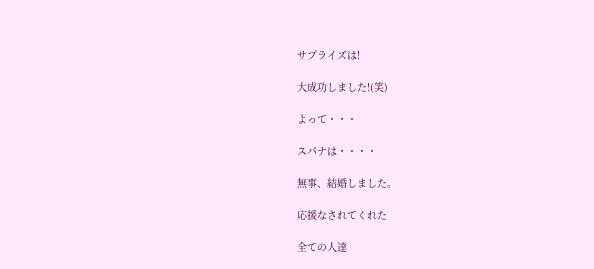サプライズは!

大成功しました!(笑)

よって・・・

スパナは・・・・

無事、結婚しました。

応援なされてくれた

全ての人達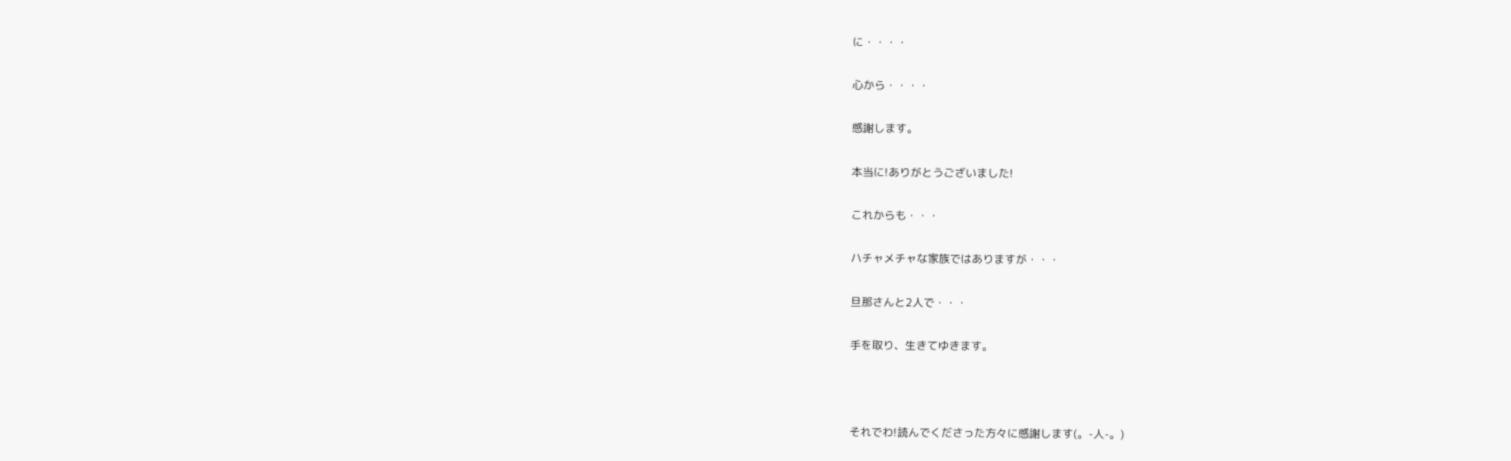に・・・・

心から・・・・

感謝します。

本当に!ありがとうございました!

これからも・・・

ハチャメチャな家族ではありますが・・・

旦那さんと2人で・・・

手を取り、生きてゆきます。



それでわ!読んでくださった方々に感謝します(。-人-。)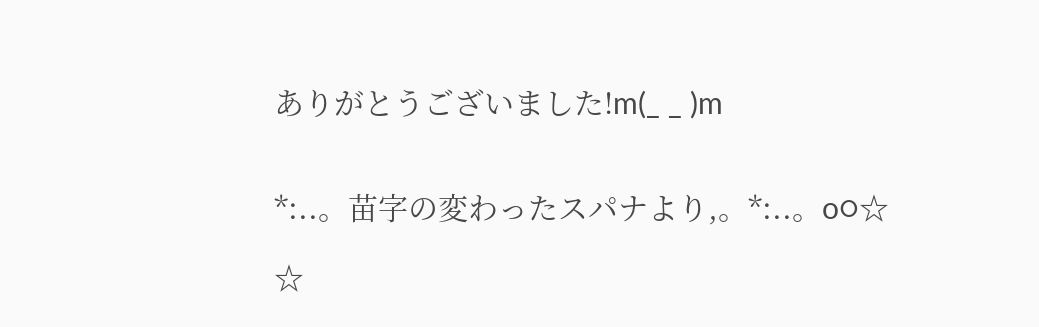ありがとうございました!m(_ _ )m


*:..。苗字の変わったスパナより,。*:..。o○☆

☆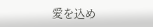愛を込め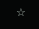☆